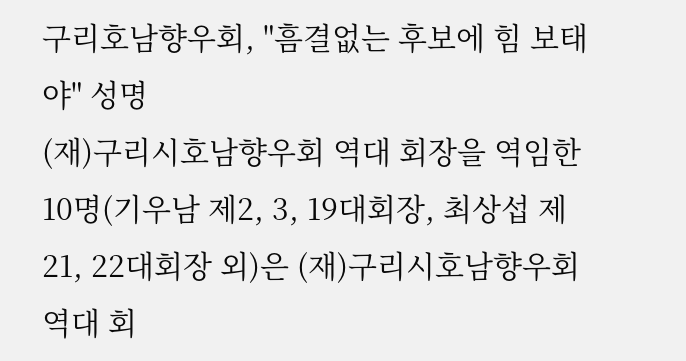구리호남향우회, "흠결없는 후보에 힘 보태야" 성명
(재)구리시호남향우회 역대 회장을 역임한 10명(기우남 제2, 3, 19대회장, 최상섭 제21, 22대회장 외)은 (재)구리시호남향우회 역대 회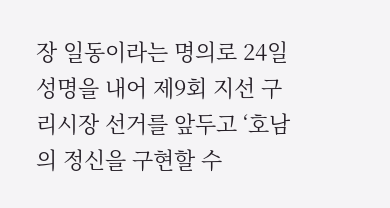장 일동이라는 명의로 24일 성명을 내어 제9회 지선 구리시장 선거를 앞두고 ‘호남의 정신을 구현할 수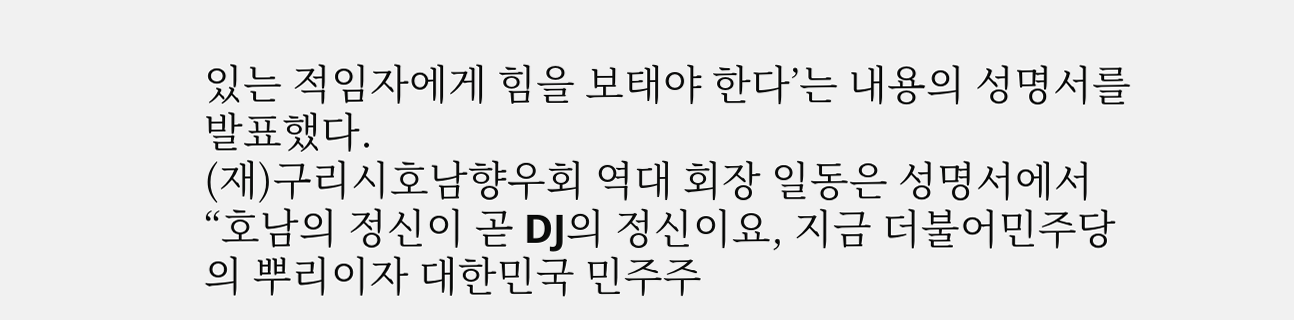있는 적임자에게 힘을 보태야 한다’는 내용의 성명서를 발표했다.
(재)구리시호남향우회 역대 회장 일동은 성명서에서 “호남의 정신이 곧 DJ의 정신이요, 지금 더불어민주당의 뿌리이자 대한민국 민주주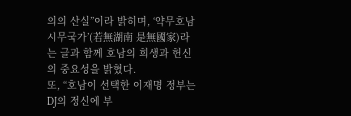의의 산실”이라 밝히며, ‘약무호남 시무국가’(若無湖南 是無國家)라는 글과 함께 호남의 희생과 헌신의 중요성을 밝혔다.
또, “호남이 선택한 이재명 정부는 DJ의 정신에 부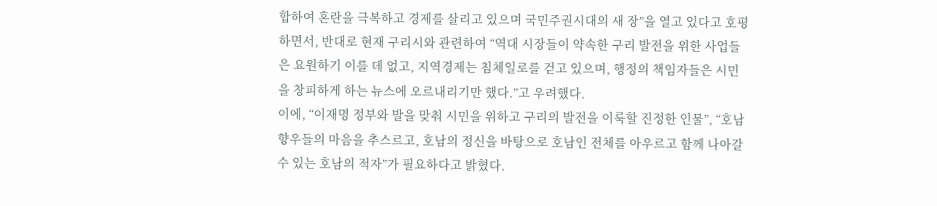합하여 혼란을 극복하고 경제를 살리고 있으며 국민주권시대의 새 장”을 열고 있다고 호평하면서, 반대로 현재 구리시와 관련하여 “역대 시장들이 약속한 구리 발전을 위한 사업들은 요원하기 이를 데 없고, 지역경제는 침체일로를 걷고 있으며, 행정의 책임자들은 시민을 창피하게 하는 뉴스에 오르내리기만 했다.”고 우려했다.
이에, “이재명 정부와 발을 맞춰 시민을 위하고 구리의 발전을 이룩할 진정한 인물”, “호남 향우들의 마음을 추스르고, 호남의 정신을 바탕으로 호남인 전체를 아우르고 함께 나아갈 수 있는 호남의 적자”가 필요하다고 밝혔다.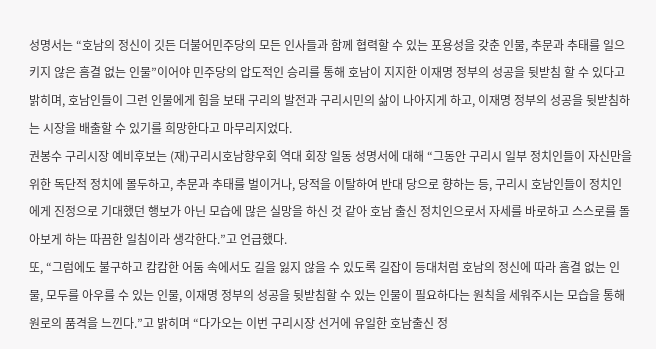성명서는 “호남의 정신이 깃든 더불어민주당의 모든 인사들과 함께 협력할 수 있는 포용성을 갖춘 인물, 추문과 추태를 일으키지 않은 흠결 없는 인물”이어야 민주당의 압도적인 승리를 통해 호남이 지지한 이재명 정부의 성공을 뒷받침 할 수 있다고 밝히며, 호남인들이 그런 인물에게 힘을 보태 구리의 발전과 구리시민의 삶이 나아지게 하고, 이재명 정부의 성공을 뒷받침하는 시장을 배출할 수 있기를 희망한다고 마무리지었다.
권봉수 구리시장 예비후보는 (재)구리시호남향우회 역대 회장 일동 성명서에 대해 “그동안 구리시 일부 정치인들이 자신만을 위한 독단적 정치에 몰두하고, 추문과 추태를 벌이거나, 당적을 이탈하여 반대 당으로 향하는 등, 구리시 호남인들이 정치인에게 진정으로 기대했던 행보가 아닌 모습에 많은 실망을 하신 것 같아 호남 출신 정치인으로서 자세를 바로하고 스스로를 돌아보게 하는 따끔한 일침이라 생각한다.”고 언급했다.
또, “그럼에도 불구하고 캄캄한 어둠 속에서도 길을 잃지 않을 수 있도록 길잡이 등대처럼 호남의 정신에 따라 흠결 없는 인물, 모두를 아우를 수 있는 인물, 이재명 정부의 성공을 뒷받침할 수 있는 인물이 필요하다는 원칙을 세워주시는 모습을 통해 원로의 품격을 느낀다.”고 밝히며 “다가오는 이번 구리시장 선거에 유일한 호남출신 정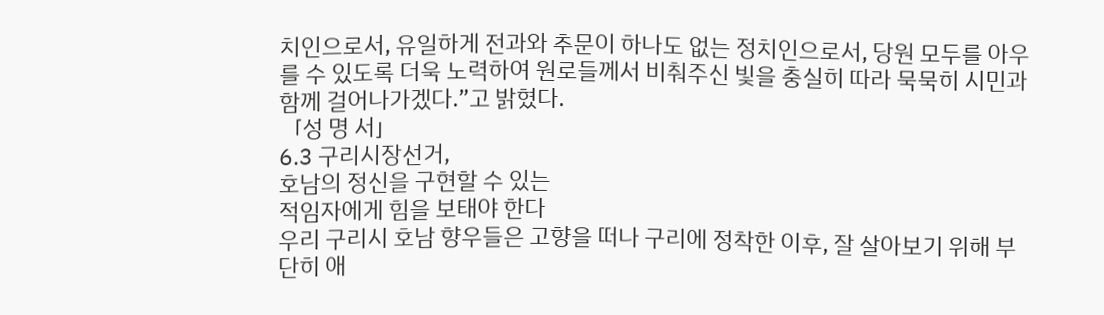치인으로서, 유일하게 전과와 추문이 하나도 없는 정치인으로서, 당원 모두를 아우를 수 있도록 더욱 노력하여 원로들께서 비춰주신 빛을 충실히 따라 묵묵히 시민과 함께 걸어나가겠다.”고 밝혔다.
「성 명 서」
6.3 구리시장선거,
호남의 정신을 구현할 수 있는
적임자에게 힘을 보태야 한다
우리 구리시 호남 향우들은 고향을 떠나 구리에 정착한 이후, 잘 살아보기 위해 부단히 애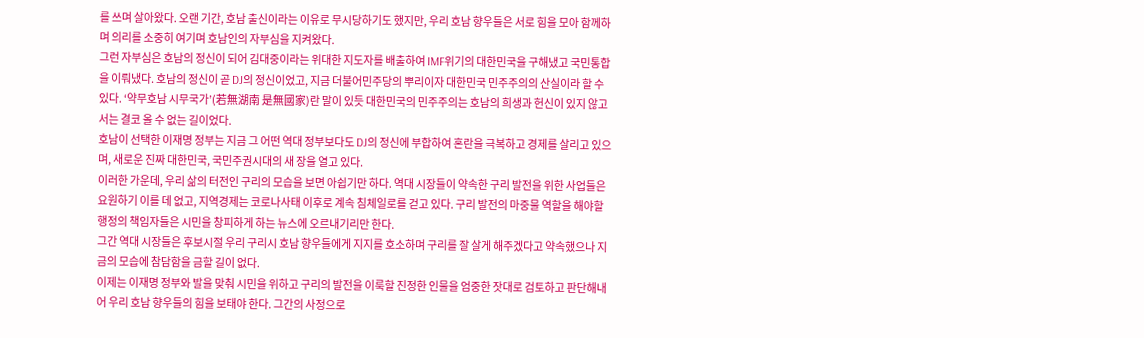를 쓰며 살아왔다. 오랜 기간, 호남 출신이라는 이유로 무시당하기도 했지만, 우리 호남 향우들은 서로 힘을 모아 함께하며 의리를 소중히 여기며 호남인의 자부심을 지켜왔다.
그런 자부심은 호남의 정신이 되어 김대중이라는 위대한 지도자를 배출하여 IMF위기의 대한민국을 구해냈고 국민통합을 이뤄냈다. 호남의 정신이 곧 DJ의 정신이었고, 지금 더불어민주당의 뿌리이자 대한민국 민주주의의 산실이라 할 수 있다. ‘약무호남 시무국가’(若無湖南 是無國家)란 말이 있듯 대한민국의 민주주의는 호남의 희생과 헌신이 있지 않고서는 결코 올 수 없는 길이었다.
호남이 선택한 이재명 정부는 지금 그 어떤 역대 정부보다도 DJ의 정신에 부합하여 혼란을 극복하고 경제를 살리고 있으며, 새로운 진짜 대한민국, 국민주권시대의 새 장을 열고 있다.
이러한 가운데, 우리 삶의 터전인 구리의 모습을 보면 아쉽기만 하다. 역대 시장들이 약속한 구리 발전을 위한 사업들은 요원하기 이를 데 없고, 지역경제는 코로나사태 이후로 계속 침체일로를 걷고 있다. 구리 발전의 마중물 역할을 해야할 행정의 책임자들은 시민을 창피하게 하는 뉴스에 오르내기리만 한다.
그간 역대 시장들은 후보시절 우리 구리시 호남 향우들에게 지지를 호소하며 구리를 잘 살게 해주겠다고 약속했으나 지금의 모습에 참담함을 금할 길이 없다.
이제는 이재명 정부와 발을 맞춰 시민을 위하고 구리의 발전을 이룩할 진정한 인물을 엄중한 잣대로 검토하고 판단해내어 우리 호남 향우들의 힘을 보태야 한다. 그간의 사정으로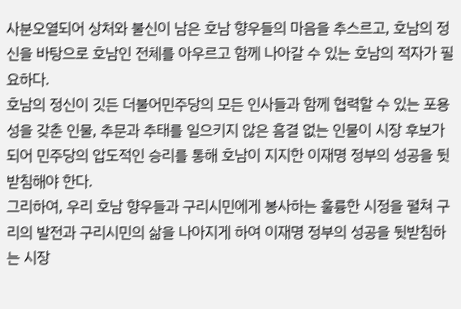사분오열되어 상처와 불신이 남은 호남 향우들의 마음을 추스르고, 호남의 정신을 바탕으로 호남인 전체를 아우르고 함께 나아갈 수 있는 호남의 적자가 필요하다.
호남의 정신이 깃든 더불어민주당의 모든 인사들과 함께 협력할 수 있는 포용성을 갖춘 인물, 추문과 추태를 일으키지 않은 흠결 없는 인물이 시장 후보가 되어 민주당의 압도적인 승리를 통해 호남이 지지한 이재명 정부의 성공을 뒷받침해야 한다.
그리하여, 우리 호남 향우들과 구리시민에게 봉사하는 훌륭한 시정을 펼쳐 구리의 발전과 구리시민의 삶을 나아지게 하여 이재명 정부의 성공을 뒷받침하는 시장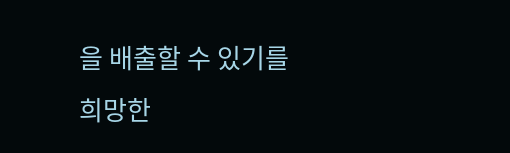을 배출할 수 있기를 희망한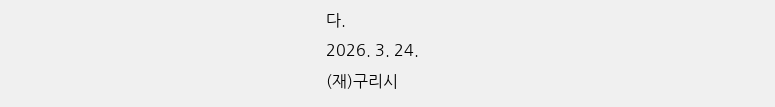다.
2026. 3. 24.
(재)구리시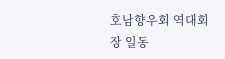호남향우회 역대회장 일동